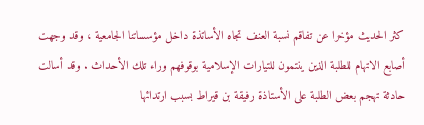كثر الحديث مؤخرا عن تفاقم نسبة العنف تجاه الأساتذة داخل مؤسساتنا الجامعية ، وقد وجهت أصابع الاتهام للطلبة الذين ينتمون للتيارات الإسلامية بوقوفهم وراء تلك الأحداث . وقد أسالت حادثة تهجم بعض الطلبة على الأستاذة رفيقة بن قيراط بسبب ارتدائها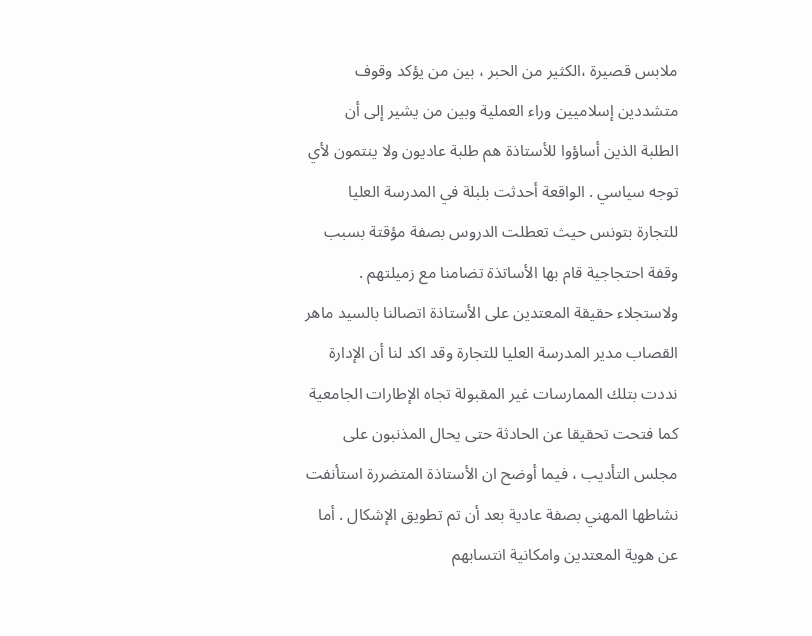ملابس قصيرة ،الكثير من الحبر ، بين من يؤكد وقوف متشددين إسلاميين وراء العملية وبين من يشير إلى أن الطلبة الذين أساؤوا للأستاذة هم طلبة عاديون ولا ينتمون لأي توجه سياسي . الواقعة أحدثت بلبلة في المدرسة العليا للتجارة بتونس حيث تعطلت الدروس بصفة مؤقتة بسبب وقفة احتجاجية قام بها الأساتذة تضامنا مع زميلتهم . ولاستجلاء حقيقة المعتدين على الأستاذة اتصالنا بالسيد ماهر القصاب مدير المدرسة العليا للتجارة وقد اكد لنا أن الإدارة نددت بتلك الممارسات غير المقبولة تجاه الإطارات الجامعية كما فتحت تحقيقا عن الحادثة حتى يحال المذنبون على مجلس التأديب ، فيما أوضح ان الأستاذة المتضررة استأنفت نشاطها المهني بصفة عادية بعد أن تم تطويق الإشكال . أما عن هوية المعتدين وامكانية انتسابهم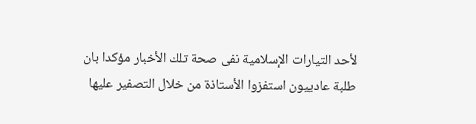لأحد التيارات الإسلامية نفى صحة تلك الأخبار مؤكدا بان طلبة عادييون استفزوا الأستاذة من خلال التصفير عليها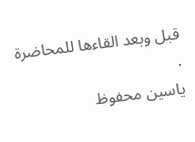قبل وبعد القاءها للمحاضرة .
ياسين محفوظ